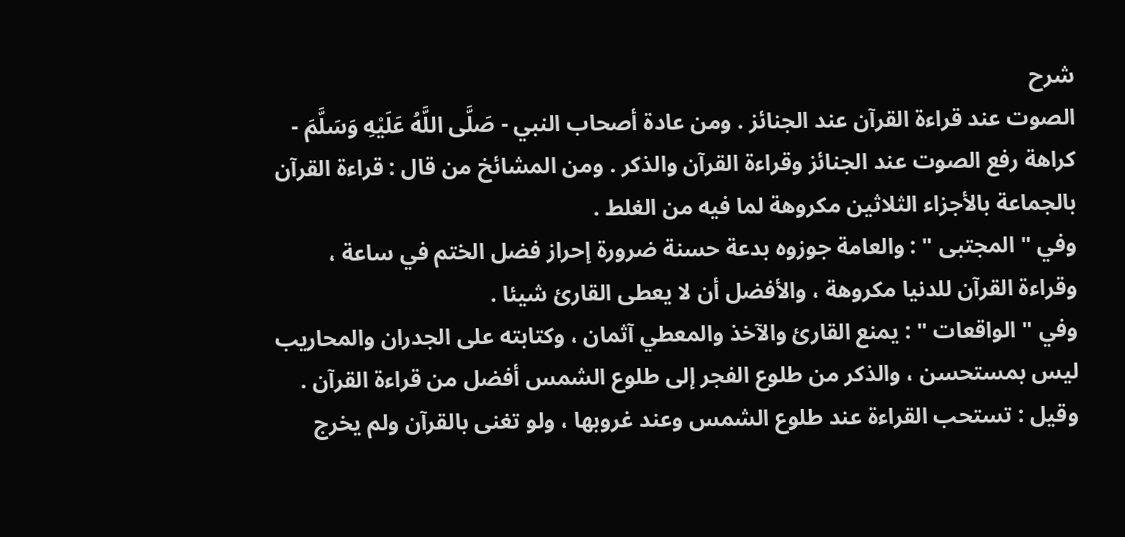شرح
الصوت عند قراءة القرآن عند الجنائز . ومن عادة أصحاب النبي - صَلَّى اللَّهُ عَلَيْهِ وَسَلَّمَ - كراهة رفع الصوت عند الجنائز وقراءة القرآن والذكر . ومن المشائخ من قال : قراءة القرآن بالجماعة بالأجزاء الثلاثين مكروهة لما فيه من الغلط .
وفي " المجتبى " : والعامة جوزوه بدعة حسنة ضرورة إحراز فضل الختم في ساعة ، وقراءة القرآن للدنيا مكروهة ، والأفضل أن لا يعطى القارئ شيئا .
وفي " الواقعات " : يمنع القارئ والآخذ والمعطي آثمان ، وكتابته على الجدران والمحاريب ليس بمستحسن ، والذكر من طلوع الفجر إلى طلوع الشمس أفضل من قراءة القرآن . وقيل : تستحب القراءة عند طلوع الشمس وعند غروبها ، ولو تغنى بالقرآن ولم يخرج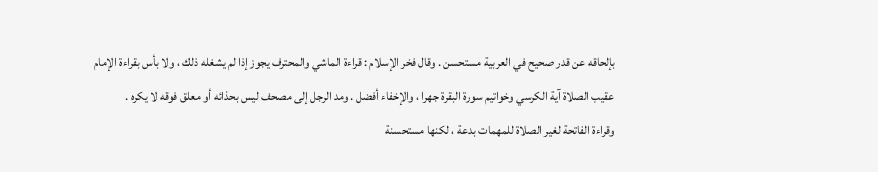بإلحاقه عن قدر صحيح في العربية مستحسن . وقال فخر الإسلام : قراءة الماشي والمحترف يجوز إذا لم يشغله ذلك ، ولا بأس بقراءة الإمام عقيب الصلاة آية الكرسي وخواتيم سورة البقرة جهرا ، والإخفاء أفضل . ومد الرجل إلى مصحف ليس بحذائه أو معلق فوقه لا يكره .
وقراءة الفاتحة لغير الصلاة للمهمات بدعة ، لكنها مستحسنة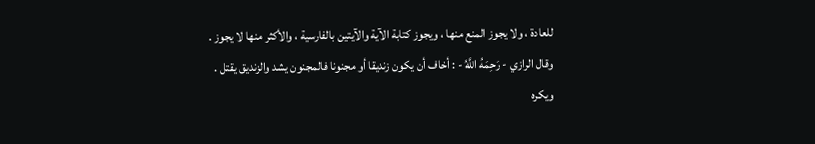للعادة ، ولا يجوز المنع منها ، ويجوز كتابة الآية والآيتين بالفارسية ، والأكثر منها لا يجوز .
وقال الرازي - رَحِمَهُ اللَّهُ - : أخاف أن يكون زنديقا أو مجنونا فالمجنون يشد والزنديق يقتل .
ويكره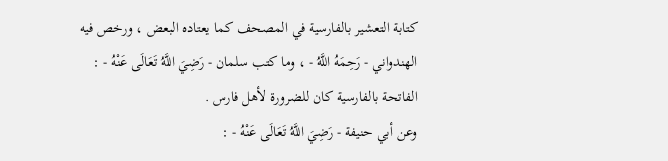كتابة التعشير بالفارسية في المصحف كما يعتاده البعض ، ورخص فيه الهندواني - رَحِمَهُ اللَّهُ - ، وما كتب سلمان - رَضِيَ اللَّهُ تَعَالَى عَنْهُ - : الفاتحة بالفارسية كان للضرورة لأهل فارس .
وعن أبي حنيفة - رَضِيَ اللَّهُ تَعَالَى عَنْهُ - :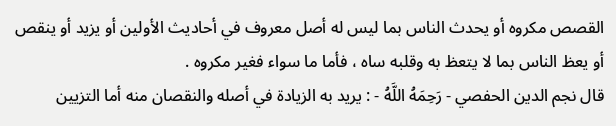القصص مكروه أو يحدث الناس بما ليس له أصل معروف في أحاديث الأولين أو يزيد أو ينقص أو يعظ الناس بما لا يتعظ به وقلبه ساه ، فأما ما سواء فغير مكروه .
قال نجم الدين الحفصي - رَحِمَهُ اللَّهُ - : يريد به الزيادة في أصله والنقصان منه أما التزيين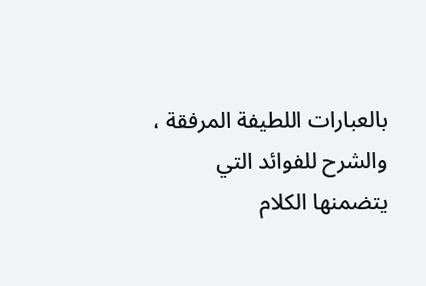بالعبارات اللطيفة المرفقة ، والشرح للفوائد التي يتضمنها الكلام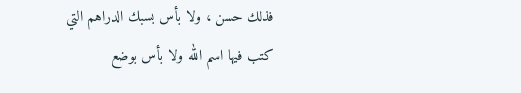فذلك حسن ، ولا بأس بسبك الدراهم التي كتب فيها اسم الله ولا بأس بوضع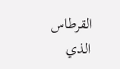القرطاس الذي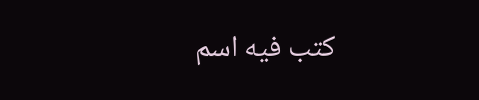كتب فيه اسم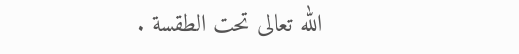الله تعالى تحت الطقسة .